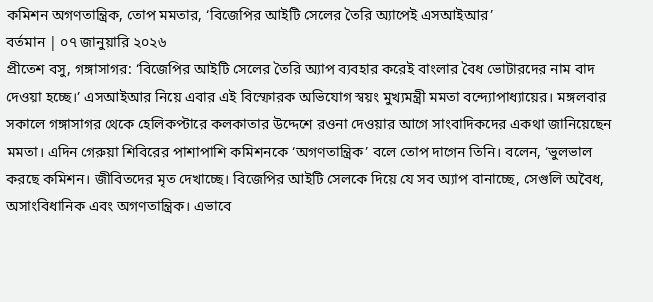কমিশন অগণতান্ত্রিক, তোপ মমতার, ‘বিজেপির আইটি সেলের তৈরি অ্যাপেই এসআইআর’
বর্তমান | ০৭ জানুয়ারি ২০২৬
প্রীতেশ বসু, গঙ্গাসাগর: ‘বিজেপির আইটি সেলের তৈরি অ্যাপ ব্যবহার করেই বাংলার বৈধ ভোটারদের নাম বাদ দেওয়া হচ্ছে।’ এসআইআর নিয়ে এবার এই বিস্ফোরক অভিযোগ স্বয়ং মুখ্যমন্ত্রী মমতা বন্দ্যোপাধ্যায়ের। মঙ্গলবার সকালে গঙ্গাসাগর থেকে হেলিকপ্টারে কলকাতার উদ্দেশে রওনা দেওয়ার আগে সাংবাদিকদের একথা জানিয়েছেন মমতা। এদিন গেরুয়া শিবিরের পাশাপাশি কমিশনকে ‘অগণতান্ত্রিক’ বলে তোপ দাগেন তিনি। বলেন, ‘ভুলভাল করছে কমিশন। জীবিতদের মৃত দেখাচ্ছে। বিজেপির আইটি সেলকে দিয়ে যে সব অ্যাপ বানাচ্ছে, সেগুলি অবৈধ, অসাংবিধানিক এবং অগণতান্ত্রিক। এভাবে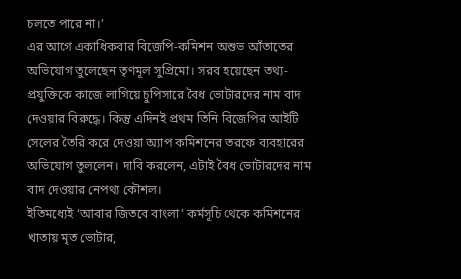চলতে পারে না।’
এর আগে একাধিকবার বিজেপি-কমিশন অশুভ আঁতাতের অভিযোগ তুলেছেন তৃণমূল সুপ্রিমো। সরব হয়েছেন তথ্য-প্রযুক্তিকে কাজে লাগিয়ে চুপিসারে বৈধ ভোটারদের নাম বাদ দেওয়ার বিরুদ্ধে। কিন্তু এদিনই প্রথম তিনি বিজেপির আইটি সেলের তৈরি করে দেওয়া অ্যাপ কমিশনের তরফে ব্যবহারের অভিযোগ তুললেন। দাবি করলেন, এটাই বৈধ ভোটারদের নাম বাদ দেওয়ার নেপথ্য কৌশল।
ইতিমধ্যেই ‘আবার জিতবে বাংলা’ কর্মসূচি থেকে কমিশনের খাতায় মৃত ভোটার,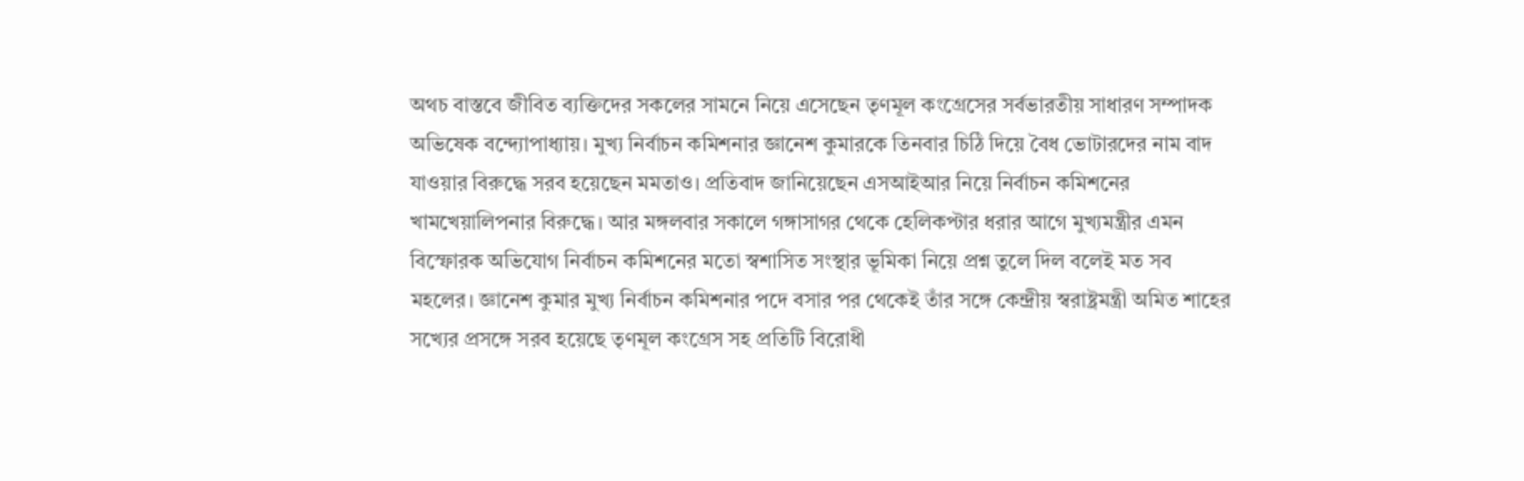অথচ বাস্তবে জীবিত ব্যক্তিদের সকলের সামনে নিয়ে এসেছেন তৃণমূল কংগ্রেসের সর্বভারতীয় সাধারণ সম্পাদক অভিষেক বন্দ্যোপাধ্যায়। মুখ্য নির্বাচন কমিশনার জ্ঞানেশ কুমারকে তিনবার চিঠি দিয়ে বৈধ ভোটারদের নাম বাদ যাওয়ার বিরুদ্ধে সরব হয়েছেন মমতাও। প্রতিবাদ জানিয়েছেন এসআইআর নিয়ে নির্বাচন কমিশনের খামখেয়ালিপনার বিরুদ্ধে। আর মঙ্গলবার সকালে গঙ্গাসাগর থেকে হেলিকপ্টার ধরার আগে মুখ্যমন্ত্রীর এমন বিস্ফোরক অভিযোগ নির্বাচন কমিশনের মতো স্বশাসিত সংস্থার ভূমিকা নিয়ে প্রশ্ন তুলে দিল বলেই মত সব মহলের। জ্ঞানেশ কুমার মুখ্য নির্বাচন কমিশনার পদে বসার পর থেকেই তাঁর সঙ্গে কেন্দ্রীয় স্বরাষ্ট্রমন্ত্রী অমিত শাহের সখ্যের প্রসঙ্গে সরব হয়েছে তৃণমূল কংগ্রেস সহ প্রতিটি বিরোধী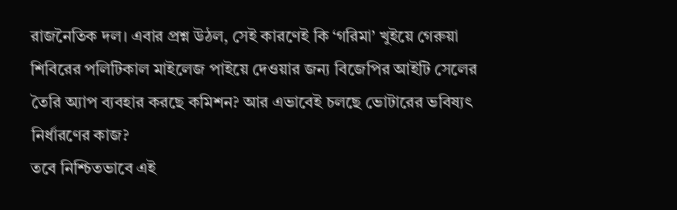রাজনৈতিক দল। এবার প্রশ্ন উঠল, সেই কারণেই কি ‘গরিমা’ খুইয়ে গেরুয়া শিবিরের পলিটিকাল মাইলেজ পাইয়ে দেওয়ার জন্য বিজেপির আইটি সেলের তৈরি অ্যাপ ব্যবহার করছে কমিশন? আর এভাবেই চলছে ভোটারের ভবিষ্যৎ নির্ধারণের কাজ?
তবে নিশ্চিতভাবে এই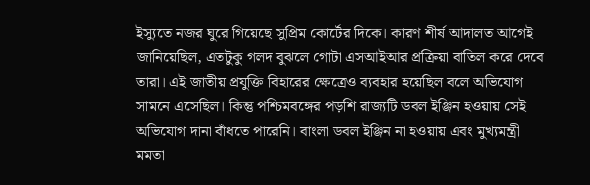ইস্যুতে নজর ঘুরে গিয়েছে সুপ্রিম কোর্টের দিকে। কারণ শীর্ষ আদালত আগেই জানিয়েছিল, এতটুকু গলদ বুঝলে গোটা এসআইআর প্রক্রিয়া বাতিল করে দেবে তারা। এই জাতীয় প্রযুক্তি বিহারের ক্ষেত্রেও ব্যবহার হয়েছিল বলে অভিযোগ সামনে এসেছিল। কিন্তু পশ্চিমবঙ্গের পড়শি রাজ্যটি ডবল ইঞ্জিন হওয়ায় সেই অভিযোগ দানা বাঁধতে পারেনি। বাংলা ডবল ইঞ্জিন না হওয়ায় এবং মুখ্যমন্ত্রী মমতা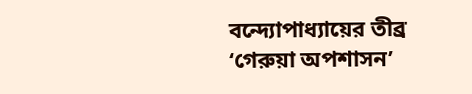বন্দ্যোপাধ্যায়ের তীব্র ‘গেরুয়া অপশাসন’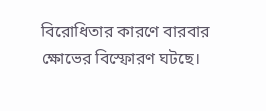বিরোধিতার কারণে বারবার ক্ষোভের বিস্ফোরণ ঘটছে।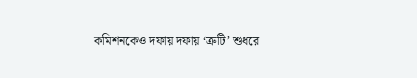কমিশনকেও দফায় দফায় ‘ত্রুটি’ শুধরে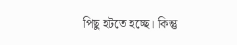পিছু হটতে হচ্ছে। কিন্তু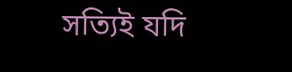সত্যিই যদি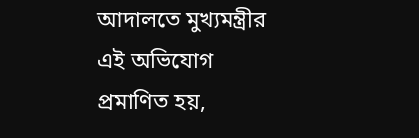আদালতে মুখ্যমন্ত্রীর এই অভিযোগ প্রমাণিত হয়,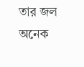তার জল অনেক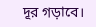দূর গড়াবে।